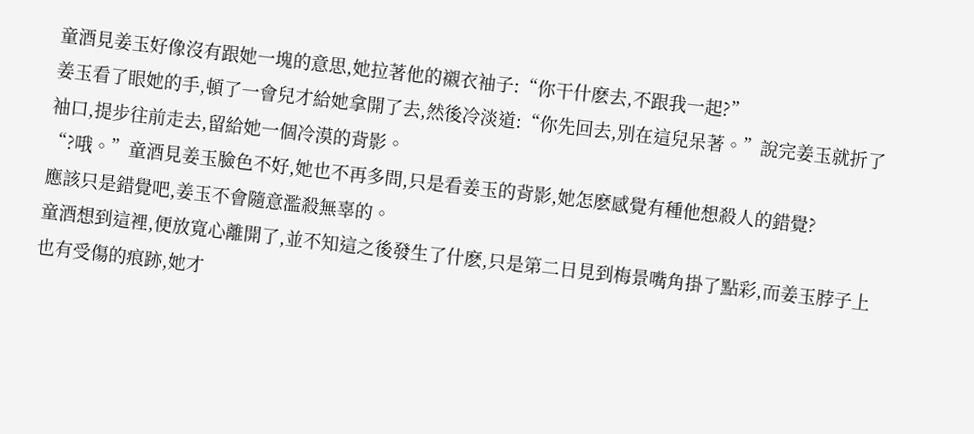童酒見姜玉好像沒有跟她一塊的意思,她拉著他的襯衣袖子:“你干什麽去,不跟我一起?”
姜玉看了眼她的手,頓了一會兒才給她拿開了去,然後冷淡道:“你先回去,別在這兒呆著。”說完姜玉就折了袖口,提步往前走去,留給她一個冷漠的背影。
“?哦。”童酒見姜玉臉色不好,她也不再多問,只是看姜玉的背影,她怎麽感覺有種他想殺人的錯覺?
應該只是錯覺吧,姜玉不會隨意濫殺無辜的。
童酒想到這裡,便放寬心離開了,並不知這之後發生了什麽,只是第二日見到梅景嘴角掛了點彩,而姜玉脖子上也有受傷的痕跡,她才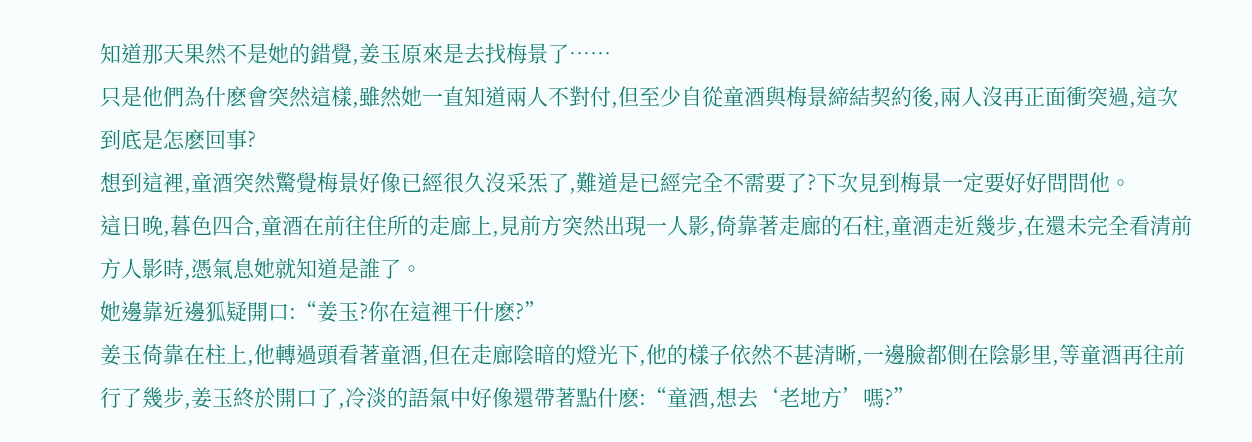知道那天果然不是她的錯覺,姜玉原來是去找梅景了……
只是他們為什麽會突然這樣,雖然她一直知道兩人不對付,但至少自從童酒與梅景締結契約後,兩人沒再正面衝突過,這次到底是怎麽回事?
想到這裡,童酒突然驚覺梅景好像已經很久沒采炁了,難道是已經完全不需要了?下次見到梅景一定要好好問問他。
這日晚,暮色四合,童酒在前往住所的走廊上,見前方突然出現一人影,倚靠著走廊的石柱,童酒走近幾步,在還未完全看清前方人影時,憑氣息她就知道是誰了。
她邊靠近邊狐疑開口:“姜玉?你在這裡干什麽?”
姜玉倚靠在柱上,他轉過頭看著童酒,但在走廊陰暗的燈光下,他的樣子依然不甚清晰,一邊臉都側在陰影里,等童酒再往前行了幾步,姜玉終於開口了,冷淡的語氣中好像還帶著點什麽:“童酒,想去‘老地方’嗎?”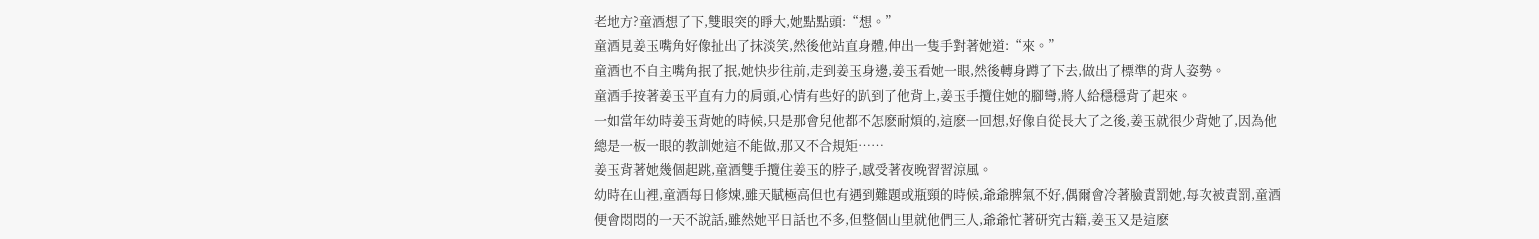老地方?童酒想了下,雙眼突的睜大,她點點頭:“想。”
童酒見姜玉嘴角好像扯出了抹淡笑,然後他站直身體,伸出一隻手對著她道:“來。”
童酒也不自主嘴角抿了抿,她快步往前,走到姜玉身邊,姜玉看她一眼,然後轉身蹲了下去,做出了標準的背人姿勢。
童酒手按著姜玉平直有力的肩頭,心情有些好的趴到了他背上,姜玉手攬住她的腳彎,將人給穩穩背了起來。
一如當年幼時姜玉背她的時候,只是那會兒他都不怎麽耐煩的,這麽一回想,好像自從長大了之後,姜玉就很少背她了,因為他總是一板一眼的教訓她這不能做,那又不合規矩……
姜玉背著她幾個起跳,童酒雙手攬住姜玉的脖子,感受著夜晚習習涼風。
幼時在山裡,童酒每日修煉,雖天賦極高但也有遇到難題或瓶頸的時候,爺爺脾氣不好,偶爾會冷著臉責罰她,每次被責罰,童酒便會悶悶的一天不說話,雖然她平日話也不多,但整個山里就他們三人,爺爺忙著研究古籍,姜玉又是這麽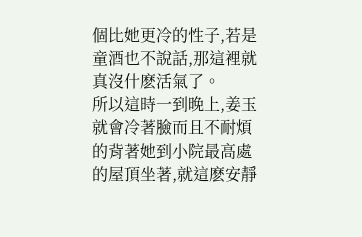個比她更冷的性子,若是童酒也不說話,那這裡就真沒什麽活氣了。
所以這時一到晚上,姜玉就會冷著臉而且不耐煩的背著她到小院最高處的屋頂坐著,就這麽安靜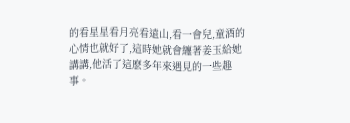的看星星看月亮看遠山,看一會兒,童酒的心情也就好了,這時她就會纏著姜玉給她講講,他活了這麽多年來遇見的一些趣事。